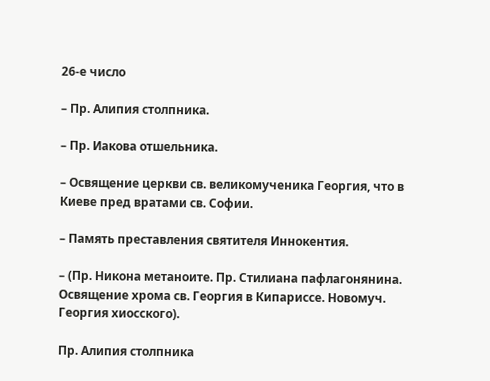26-е число

– Пр. Алипия столпника.

– Пр. Иакова отшельника.

– Освящение церкви св. великомученика Георгия, что в Киеве пред вратами св. Софии.

– Память преставления святителя Иннокентия.

– (Пр. Никона метаноите. Пр. Стилиана пафлагонянина. Освящение хрома св. Георгия в Кипариссе. Новомуч. Георгия хиосского).

Пр. Алипия столпника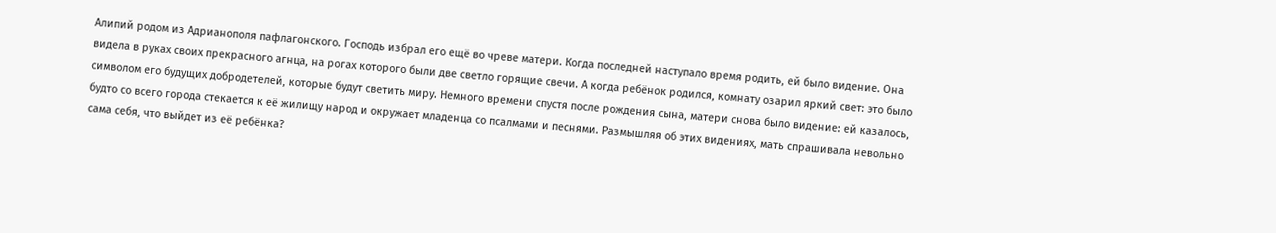Алипий родом из Адрианополя пафлагонского. Господь избрал его ещё во чреве матери. Когда последней наступало время родить, ей было видение. Она видела в руках своих прекрасного агнца, на рогах которого были две светло горящие свечи. А когда ребёнок родился, комнату озарил яркий свет: это было символом его будущих добродетелей, которые будут светить миру. Немного времени спустя после рождения сына, матери снова было видение: ей казалось, будто со всего города стекается к её жилищу народ и окружает младенца со псалмами и песнями. Размышляя об этих видениях, мать спрашивала невольно сама себя, что выйдет из её ребёнка?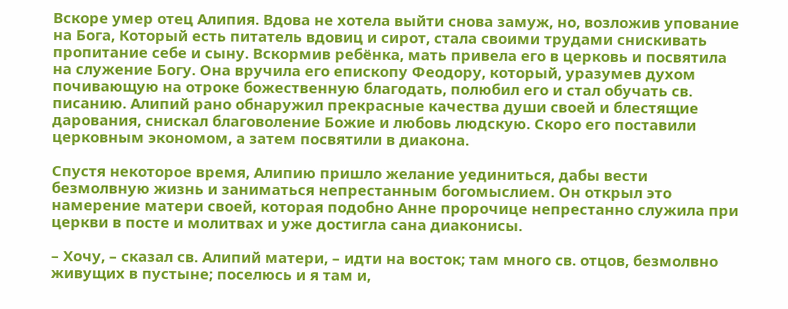Вскоре умер отец Алипия. Вдова не хотела выйти снова замуж, но, возложив упование на Бога, Который есть питатель вдовиц и сирот, стала своими трудами снискивать пропитание себе и сыну. Вскормив ребёнка, мать привела его в церковь и посвятила на служение Богу. Она вручила его епископу Феодору, который, уразумев духом почивающую на отроке божественную благодать, полюбил его и стал обучать св. писанию. Алипий рано обнаружил прекрасные качества души своей и блестящие дарования, снискал благоволение Божие и любовь людскую. Скоро его поставили церковным экономом, а затем посвятили в диакона.

Спустя некоторое время, Алипию пришло желание уединиться, дабы вести безмолвную жизнь и заниматься непрестанным богомыслием. Он открыл это намерение матери своей, которая подобно Анне пророчице непрестанно служила при церкви в посте и молитвах и уже достигла сана диаконисы.

– Хочу, – сказал св. Алипий матери, – идти на восток; там много св. отцов, безмолвно живущих в пустыне; поселюсь и я там и,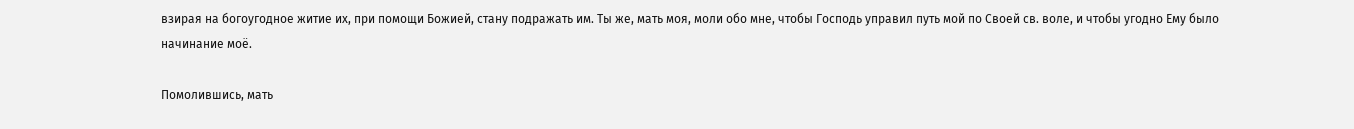взирая на богоугодное житие их, при помощи Божией, стану подражать им. Ты же, мать моя, моли обо мне, чтобы Господь управил путь мой по Своей св. воле, и чтобы угодно Ему было начинание моё.

Помолившись, мать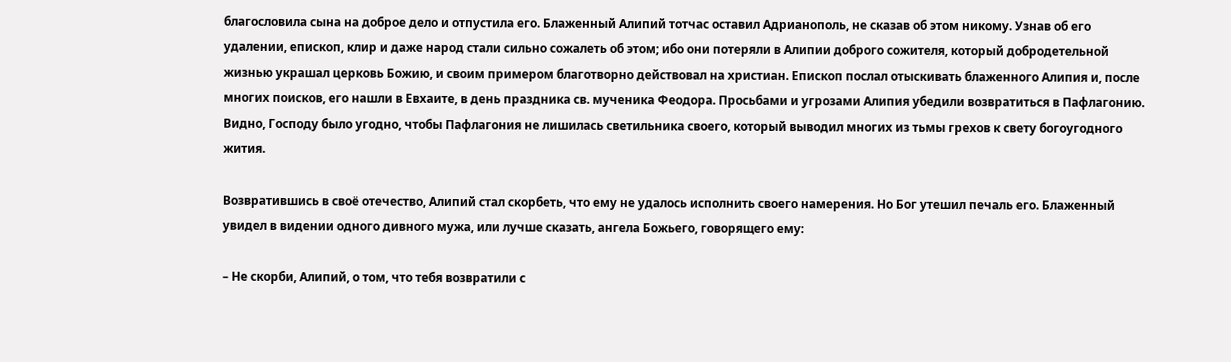благословила сына на доброе дело и отпустила его. Блаженный Алипий тотчас оставил Адрианополь, не сказав об этом никому. Узнав об его удалении, епископ, клир и даже народ стали сильно сожалеть об этом; ибо они потеряли в Алипии доброго сожителя, который добродетельной жизнью украшал церковь Божию, и своим примером благотворно действовал на христиан. Епископ послал отыскивать блаженного Алипия и, после многих поисков, его нашли в Евхаите, в день праздника св. мученика Феодора. Просьбами и угрозами Алипия убедили возвратиться в Пафлагонию. Видно, Господу было угодно, чтобы Пафлагония не лишилась светильника своего, который выводил многих из тьмы грехов к свету богоугодного жития.

Возвратившись в своё отечество, Алипий стал скорбеть, что ему не удалось исполнить своего намерения. Но Бог утешил печаль его. Блаженный увидел в видении одного дивного мужа, или лучше сказать, ангела Божьего, говорящего ему:

– Не скорби, Алипий, о том, что тебя возвратили с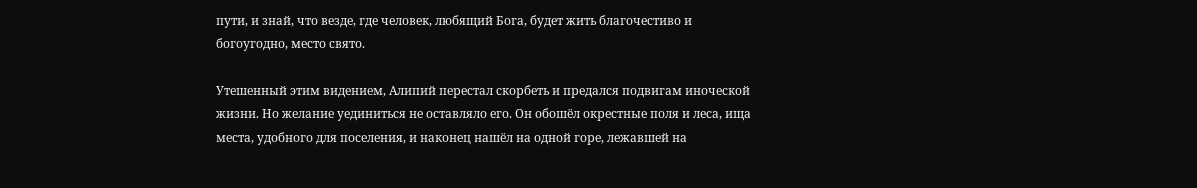пути, и знай, что везде, где человек, любящий Бога, будет жить благочестиво и богоугодно, место свято.

Утешенный этим видением, Алипий перестал скорбеть и предался подвигам иноческой жизни. Но желание уединиться не оставляло его. Он обошёл окрестные поля и леса, ища места, удобного для поселения, и наконец нашёл на одной горе, лежавшей на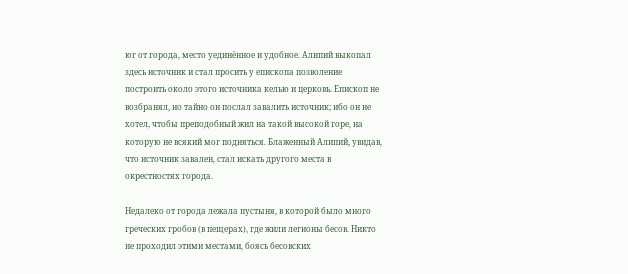юг от города, место уединённое и удобное. Алипий выкопал здесь источник и стал просить у епископа позволение построить около этого источника келью и церковь. Епископ не возбранял, но тайно он послал завалить источник; ибо он не хотел, чтобы преподобный жил на такой высокой горе, на которую не всякий мог подняться. Блаженный Алипий, увидав, что источник завален, стал искать другого места в окрестностях города.

Недалеко от города лежала пустыня, в которой было много греческих гробов (в пещерах), где жили легионы бесов. Никто не проходил этими местами, боясь бесовских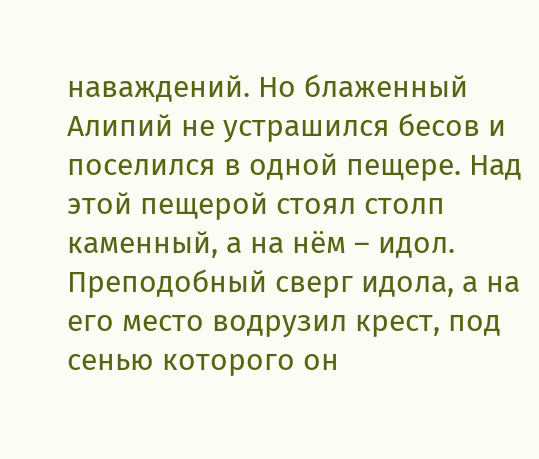наваждений. Но блаженный Алипий не устрашился бесов и поселился в одной пещере. Над этой пещерой стоял столп каменный, а на нём – идол. Преподобный сверг идола, а на его место водрузил крест, под сенью которого он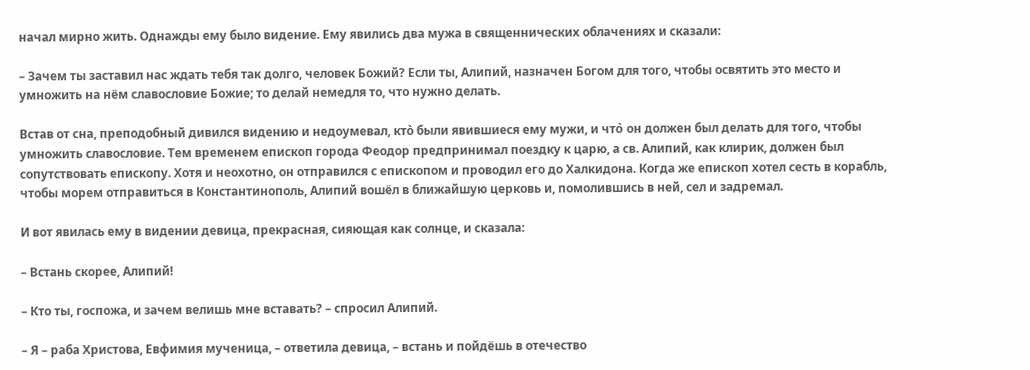начал мирно жить. Однажды ему было видение. Ему явились два мужа в священнических облачениях и сказали:

– Зачем ты заставил нас ждать тебя так долго, человек Божий? Если ты, Алипий, назначен Богом для того, чтобы освятить это место и умножить на нём славословие Божие; то делай немедля то, что нужно делать.

Встав от сна, преподобный дивился видению и недоумевал, кто̀ были явившиеся ему мужи, и что̀ он должен был делать для того, чтобы умножить славословие. Тем временем епископ города Феодор предпринимал поездку к царю, а св. Алипий, как клирик, должен был сопутствовать епископу. Хотя и неохотно, он отправился с епископом и проводил его до Халкидона. Когда же епископ хотел сесть в корабль, чтобы морем отправиться в Константинополь, Алипий вошёл в ближайшую церковь и, помолившись в ней, сел и задремал.

И вот явилась ему в видении девица, прекрасная, сияющая как солнце, и сказала:

– Встань скорее, Алипий!

– Кто ты, госпожа, и зачем велишь мне вставать? – спросил Алипий.

– Я – раба Христова, Евфимия мученица, – ответила девица, – встань и пойдёшь в отечество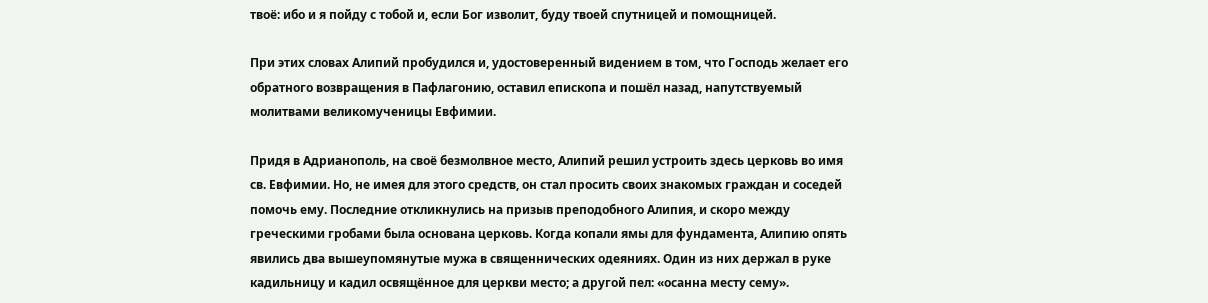твоё: ибо и я пойду с тобой и, если Бог изволит, буду твоей спутницей и помощницей.

При этих словах Алипий пробудился и, удостоверенный видением в том, что Господь желает его обратного возвращения в Пафлагонию, оставил епископа и пошёл назад, напутствуемый молитвами великомученицы Евфимии.

Придя в Адрианополь, на своё безмолвное место, Алипий решил устроить здесь церковь во имя св. Евфимии. Но, не имея для этого средств, он стал просить своих знакомых граждан и соседей помочь ему. Последние откликнулись на призыв преподобного Алипия, и скоро между греческими гробами была основана церковь. Когда копали ямы для фундамента, Алипию опять явились два вышеупомянутые мужа в священнических одеяниях. Один из них держал в руке кадильницу и кадил освящённое для церкви место; а другой пел: «осанна месту сему».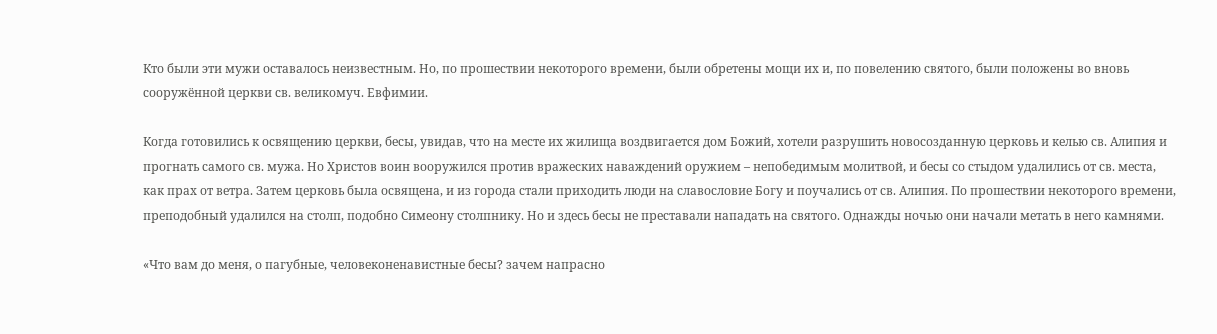Кто были эти мужи оставалось неизвестным. Но, по прошествии некоторого времени, были обретены мощи их и, по повелению святого, были положены во вновь сооружённой церкви св. великомуч. Евфимии.

Когда готовились к освящению церкви, бесы, увидав, что на месте их жилища воздвигается дом Божий, хотели разрушить новосозданную церковь и келью св. Алипия и прогнать самого св. мужа. Но Христов воин вооружился против вражеских наваждений оружием – непобедимым молитвой, и бесы со стыдом удалились от св. места, как прах от ветра. Затем церковь была освящена, и из города стали приходить люди на славословие Богу и поучались от св. Алипия. По прошествии некоторого времени, преподобный удалился на столп, подобно Симеону столпнику. Но и здесь бесы не преставали нападать на святого. Однажды ночью они начали метать в него камнями.

«Что вам до меня, о пагубные, человеконенавистные бесы? зачем напрасно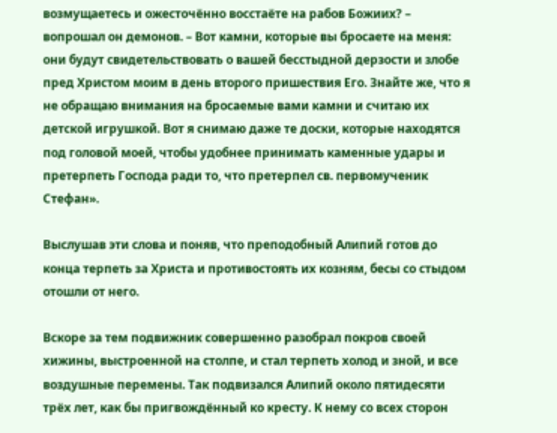возмущаетесь и ожесточённо восстаёте на рабов Божиих? – вопрошал он демонов. – Вот камни, которые вы бросаете на меня: они будут свидетельствовать о вашей бесстыдной дерзости и злобе пред Христом моим в день второго пришествия Его. Знайте же, что я не обращаю внимания на бросаемые вами камни и считаю их детской игрушкой. Вот я снимаю даже те доски, которые находятся под головой моей, чтобы удобнее принимать каменные удары и претерпеть Господа ради то, что претерпел св. первомученик Стефан».

Выслушав эти слова и поняв, что преподобный Алипий готов до конца терпеть за Христа и противостоять их козням, бесы со стыдом отошли от него.

Вскоре за тем подвижник совершенно разобрал покров своей хижины, выстроенной на столпе, и стал терпеть холод и зной, и все воздушные перемены. Так подвизался Алипий около пятидесяти трёх лет, как бы пригвождённый ко кресту. К нему со всех сторон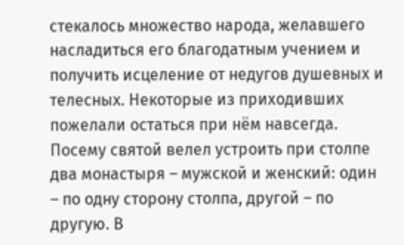стекалось множество народа, желавшего насладиться его благодатным учением и получить исцеление от недугов душевных и телесных. Некоторые из приходивших пожелали остаться при нём навсегда. Посему святой велел устроить при столпе два монастыря – мужской и женский: один – по одну сторону столпа, другой – по другую. В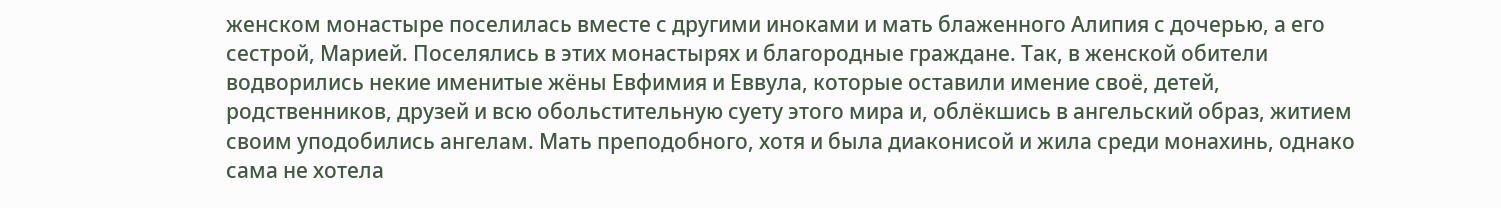женском монастыре поселилась вместе с другими иноками и мать блаженного Алипия с дочерью, а его сестрой, Марией. Поселялись в этих монастырях и благородные граждане. Так, в женской обители водворились некие именитые жёны Евфимия и Еввула, которые оставили имение своё, детей, родственников, друзей и всю обольстительную суету этого мира и, облёкшись в ангельский образ, житием своим уподобились ангелам. Мать преподобного, хотя и была диаконисой и жила среди монахинь, однако сама не хотела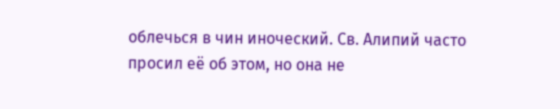облечься в чин иноческий. Св. Алипий часто просил её об этом, но она не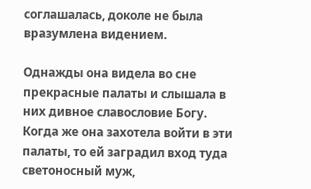соглашалась, доколе не была вразумлена видением.

Однажды она видела во сне прекрасные палаты и слышала в них дивное славословие Богу. Когда же она захотела войти в эти палаты, то ей заградил вход туда светоносный муж,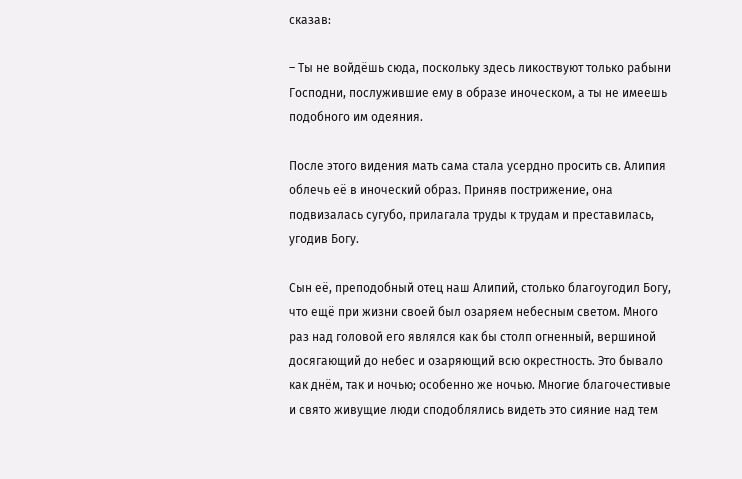сказав:

– Ты не войдёшь сюда, поскольку здесь ликоствуют только рабыни Господни, послужившие ему в образе иноческом, а ты не имеешь подобного им одеяния.

После этого видения мать сама стала усердно просить св. Алипия облечь её в иноческий образ. Приняв пострижение, она подвизалась сугубо, прилагала труды к трудам и преставилась, угодив Богу.

Сын её, преподобный отец наш Алипий, столько благоугодил Богу, что ещё при жизни своей был озаряем небесным светом. Много раз над головой его являлся как бы столп огненный, вершиной досягающий до небес и озаряющий всю окрестность. Это бывало как днём, так и ночью; особенно же ночью. Многие благочестивые и свято живущие люди сподоблялись видеть это сияние над тем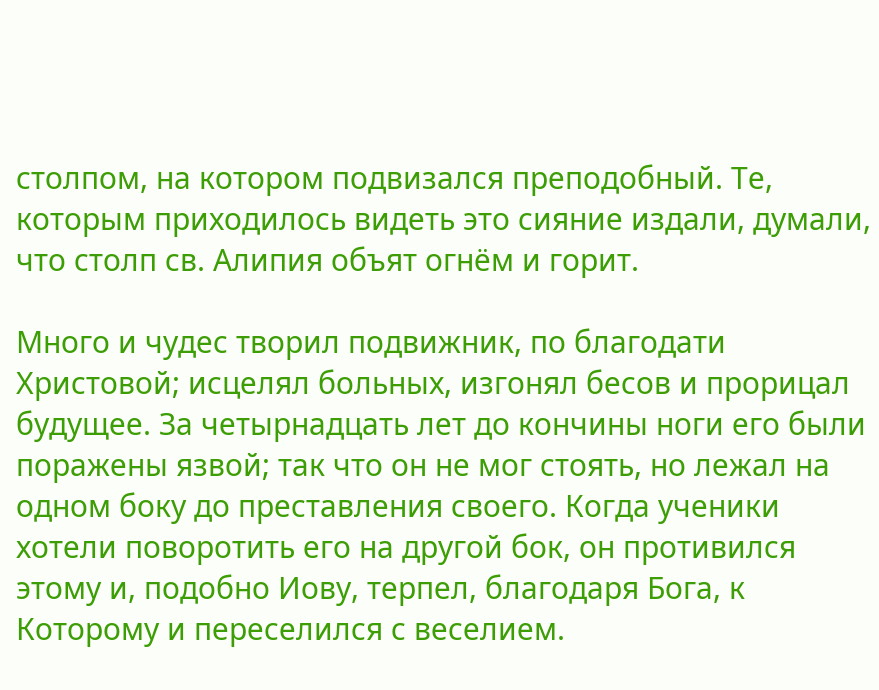столпом, на котором подвизался преподобный. Те, которым приходилось видеть это сияние издали, думали, что столп св. Алипия объят огнём и горит.

Много и чудес творил подвижник, по благодати Христовой; исцелял больных, изгонял бесов и прорицал будущее. За четырнадцать лет до кончины ноги его были поражены язвой; так что он не мог стоять, но лежал на одном боку до преставления своего. Когда ученики хотели поворотить его на другой бок, он противился этому и, подобно Иову, терпел, благодаря Бога, к Которому и переселился с веселием.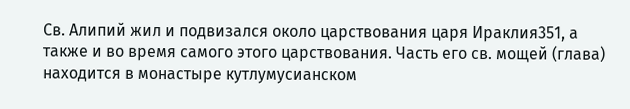Св. Алипий жил и подвизался около царствования царя Ираклия351, а также и во время самого этого царствования. Часть его св. мощей (глава) находится в монастыре кутлумусианском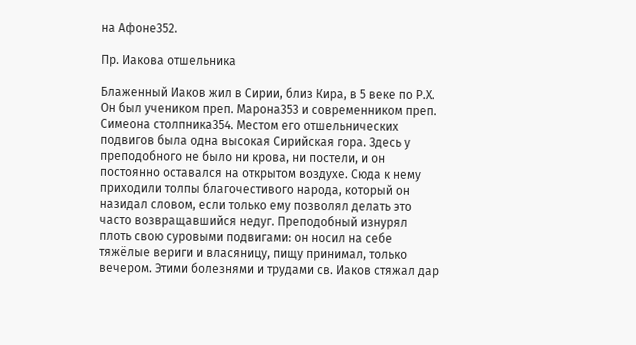на Афоне352.

Пр. Иакова отшельника

Блаженный Иаков жил в Сирии, близ Кира, в 5 веке по Р.Х. Он был учеником преп. Марона353 и современником преп. Симеона столпника354. Местом его отшельнических подвигов была одна высокая Сирийская гора. Здесь у преподобного не было ни крова, ни постели, и он постоянно оставался на открытом воздухе. Сюда к нему приходили толпы благочестивого народа, который он назидал словом, если только ему позволял делать это часто возвращавшийся недуг. Преподобный изнурял плоть свою суровыми подвигами: он носил на себе тяжёлые вериги и власяницу, пищу принимал, только вечером. Этими болезнями и трудами св. Иаков стяжал дар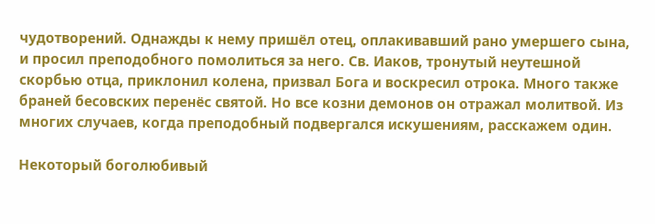чудотворений. Однажды к нему пришёл отец, оплакивавший рано умершего сына, и просил преподобного помолиться за него. Св. Иаков, тронутый неутешной скорбью отца, приклонил колена, призвал Бога и воскресил отрока. Много также браней бесовских перенёс святой. Но все козни демонов он отражал молитвой. Из многих случаев, когда преподобный подвергался искушениям, расскажем один.

Некоторый боголюбивый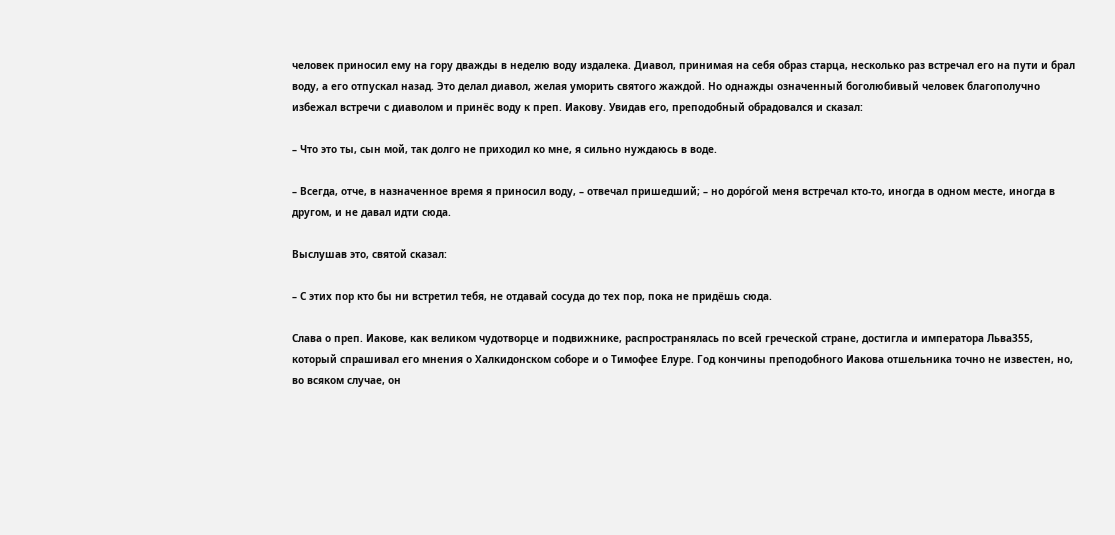человек приносил ему на гору дважды в неделю воду издалека. Диавол, принимая на себя образ старца, несколько раз встречал его на пути и брал воду, а его отпускал назад. Это делал диавол, желая уморить святого жаждой. Но однажды означенный боголюбивый человек благополучно избежал встречи с диаволом и принёс воду к преп. Иакову. Увидав его, преподобный обрадовался и сказал:

– Что это ты, сын мой, так долго не приходил ко мне, я сильно нуждаюсь в воде.

– Всегда, отче, в назначенное время я приносил воду, – отвечал пришедший; – но доро́гой меня встречал кто-то, иногда в одном месте, иногда в другом, и не давал идти сюда.

Выслушав это, святой сказал:

– С этих пор кто бы ни встретил тебя, не отдавай сосуда до тех пор, пока не придёшь сюда.

Слава о преп. Иакове, как великом чудотворце и подвижнике, распространялась по всей греческой стране, достигла и императора Льва355, который спрашивал его мнения о Халкидонском соборе и о Тимофее Елуре. Год кончины преподобного Иакова отшельника точно не известен, но, во всяком случае, он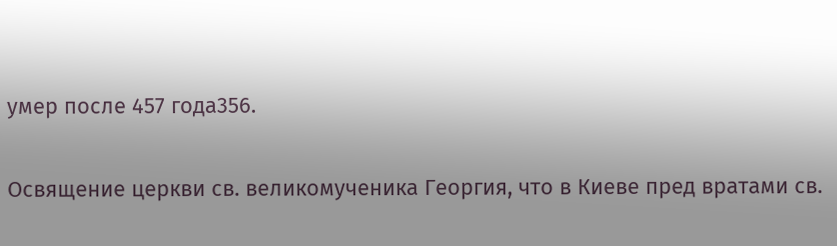умер после 457 года356.

Освящение церкви св. великомученика Георгия, что в Киеве пред вратами св.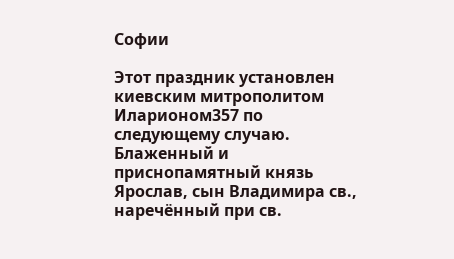Софии

Этот праздник установлен киевским митрополитом Иларионом357 по следующему случаю. Блаженный и приснопамятный князь Ярослав, сын Владимира св., наречённый при св.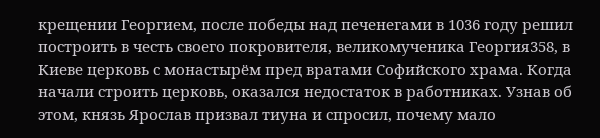крещении Георгием, после победы над печенегами в 1036 году решил построить в честь своего покровителя, великомученика Георгия358, в Киеве церковь с монастырём пред вратами Софийского храма. Когда начали строить церковь, оказался недостаток в работниках. Узнав об этом, князь Ярослав призвал тиуна и спросил, почему мало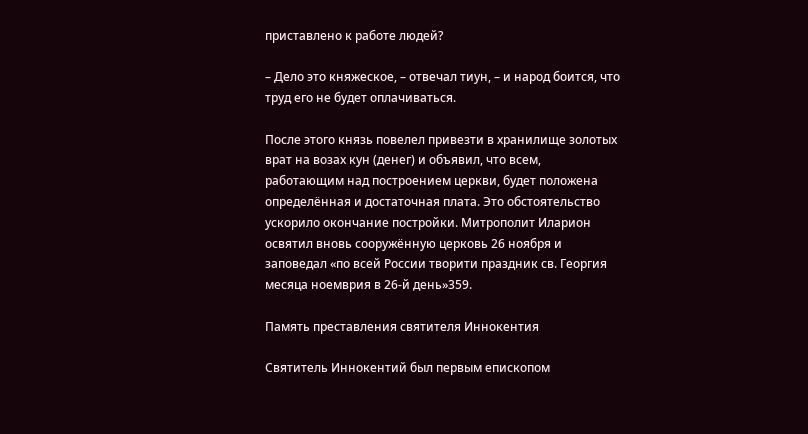приставлено к работе людей?

– Дело это княжеское, – отвечал тиун, – и народ боится, что труд его не будет оплачиваться.

После этого князь повелел привезти в хранилище золотых врат на возах кун (денег) и объявил, что всем, работающим над построением церкви, будет положена определённая и достаточная плата. Это обстоятельство ускорило окончание постройки. Митрополит Иларион освятил вновь сооружённую церковь 26 ноября и заповедал «по всей России творити праздник св. Георгия месяца ноемврия в 26-й день»359.

Память преставления святителя Иннокентия

Святитель Иннокентий был первым епископом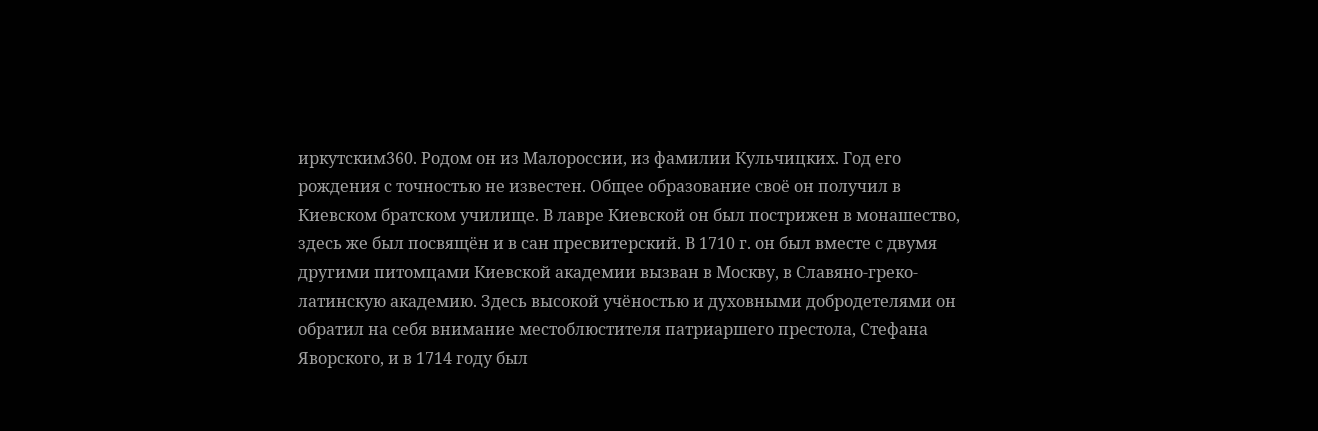иркутским360. Родом он из Малороссии, из фамилии Кульчицких. Год его рождения с точностью не известен. Общее образование своё он получил в Киевском братском училище. В лавре Киевской он был пострижен в монашество, здесь же был посвящён и в сан пресвитерский. В 1710 г. он был вместе с двумя другими питомцами Киевской академии вызван в Москву, в Славяно-греко-латинскую академию. Здесь высокой учёностью и духовными добродетелями он обратил на себя внимание местоблюстителя патриаршего престола, Стефана Яворского, и в 1714 году был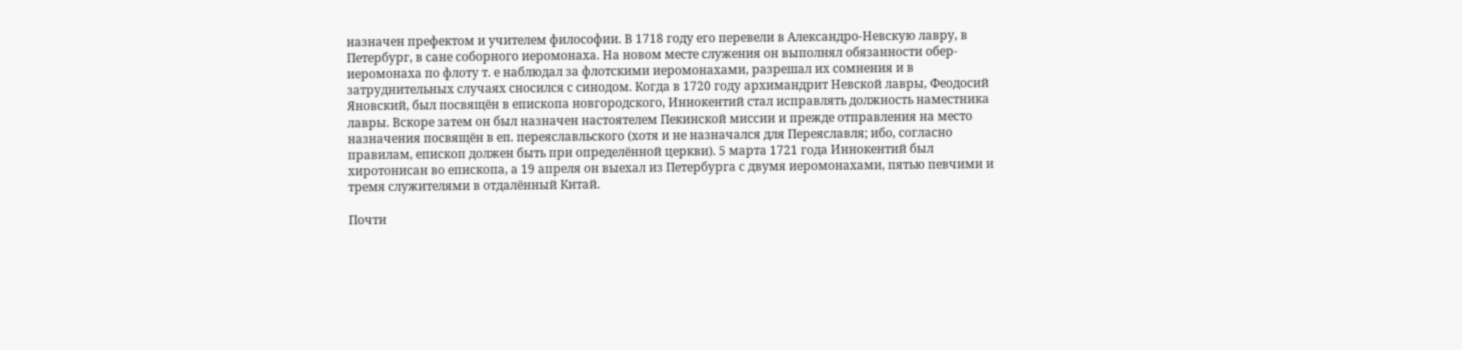назначен префектом и учителем философии. В 1718 году его перевели в Александро-Невскую лавру, в Петербург, в сане соборного иеромонаха. На новом месте служения он выполнял обязанности обер-иеромонаха по флоту т. е наблюдал за флотскими иеромонахами, разрешал их сомнения и в затруднительных случаях сносился с синодом. Когда в 1720 году архимандрит Невской лавры, Феодосий Яновский, был посвящён в епископа новгородского, Иннокентий стал исправлять должность наместника лавры. Вскоре затем он был назначен настоятелем Пекинской миссии и прежде отправления на место назначения посвящён в еп. переяславльского (хотя и не назначался для Переяславля; ибо, согласно правилам, епископ должен быть при определённой церкви). 5 марта 1721 года Иннокентий был хиротонисан во епископа, а 19 апреля он выехал из Петербурга с двумя иеромонахами, пятью певчими и тремя служителями в отдалённый Китай.

Почти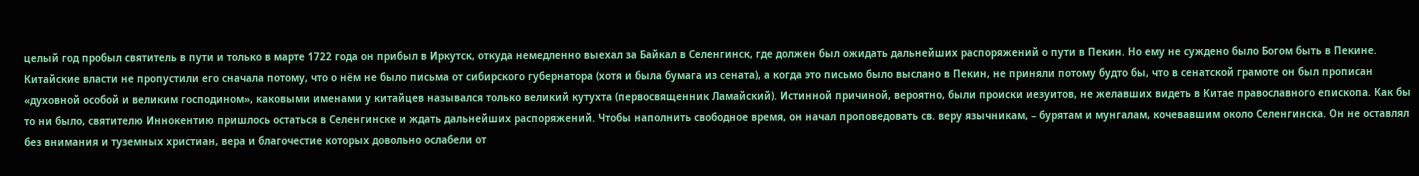целый год пробыл святитель в пути и только в марте 1722 года он прибыл в Иркутск, откуда немедленно выехал за Байкал в Селенгинск, где должен был ожидать дальнейших распоряжений о пути в Пекин. Но ему не суждено было Богом быть в Пекине. Китайские власти не пропустили его сначала потому, что о нём не было письма от сибирского губернатора (хотя и была бумага из сената), а когда это письмо было выслано в Пекин, не приняли потому будто бы, что в сенатской грамоте он был прописан «духовной особой и великим господином», каковыми именами у китайцев назывался только великий кутухта (первосвященник Ламайский). Истинной причиной, вероятно, были происки иезуитов, не желавших видеть в Китае православного епископа. Как бы то ни было, святителю Иннокентию пришлось остаться в Селенгинске и ждать дальнейших распоряжений. Чтобы наполнить свободное время, он начал проповедовать св. веру язычникам, – бурятам и мунгалам, кочевавшим около Селенгинска. Он не оставлял без внимания и туземных христиан, вера и благочестие которых довольно ослабели от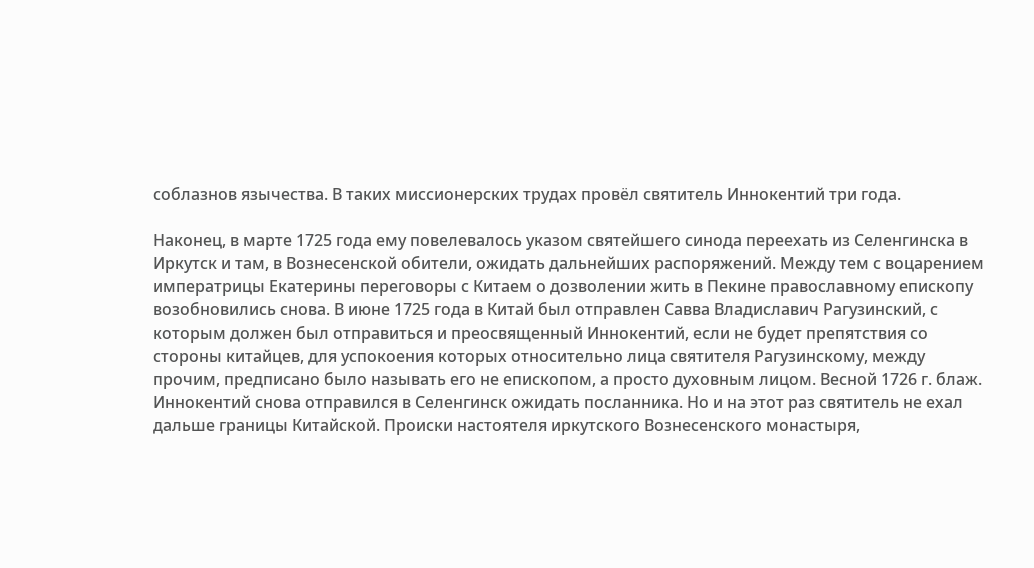соблазнов язычества. В таких миссионерских трудах провёл святитель Иннокентий три года.

Наконец, в марте 1725 года ему повелевалось указом святейшего синода переехать из Селенгинска в Иркутск и там, в Вознесенской обители, ожидать дальнейших распоряжений. Между тем с воцарением императрицы Екатерины переговоры с Китаем о дозволении жить в Пекине православному епископу возобновились снова. В июне 1725 года в Китай был отправлен Савва Владиславич Рагузинский, с которым должен был отправиться и преосвященный Иннокентий, если не будет препятствия со стороны китайцев, для успокоения которых относительно лица святителя Рагузинскому, между прочим, предписано было называть его не епископом, а просто духовным лицом. Весной 1726 г. блаж. Иннокентий снова отправился в Селенгинск ожидать посланника. Но и на этот раз святитель не ехал дальше границы Китайской. Происки настоятеля иркутского Вознесенского монастыря,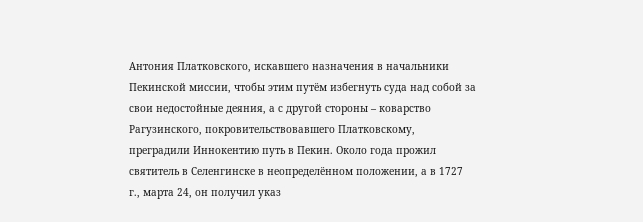Антония Платковского, искавшего назначения в начальники Пекинской миссии, чтобы этим путём избегнуть суда над собой за свои недостойные деяния, а с другой стороны – коварство Рагузинского, покровительствовавшего Платковскому, преградили Иннокентию путь в Пекин. Около года прожил святитель в Селенгинске в неопределённом положении, а в 1727 г., марта 24, он получил указ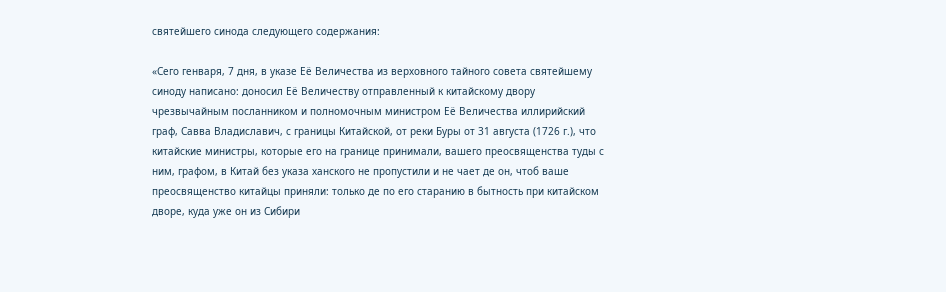святейшего синода следующего содержания:

«Сего генваря, 7 дня, в указе Её Величества из верховного тайного совета святейшему синоду написано: доносил Её Величеству отправленный к китайскому двору чрезвычайным посланником и полномочным министром Её Величества иллирийский граф, Савва Владиславич, с границы Китайской, от реки Буры от 31 августа (1726 г.), что китайские министры, которые его на границе принимали, вашего преосвященства туды с ним, графом, в Китай без указа ханского не пропустили и не чает де он, чтоб ваше преосвященство китайцы приняли: только де по его старанию в бытность при китайском дворе, куда уже он из Сибири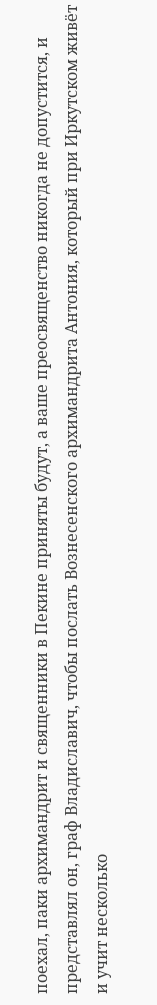поехал, паки архимандрит и священники в Пекине приняты будут, а ваше преосвященство никогда не допустится, и представлял он, граф Владиславич, чтобы послать Вознесенского архимандрита Антония, который при Иркутском живёт и учит несколько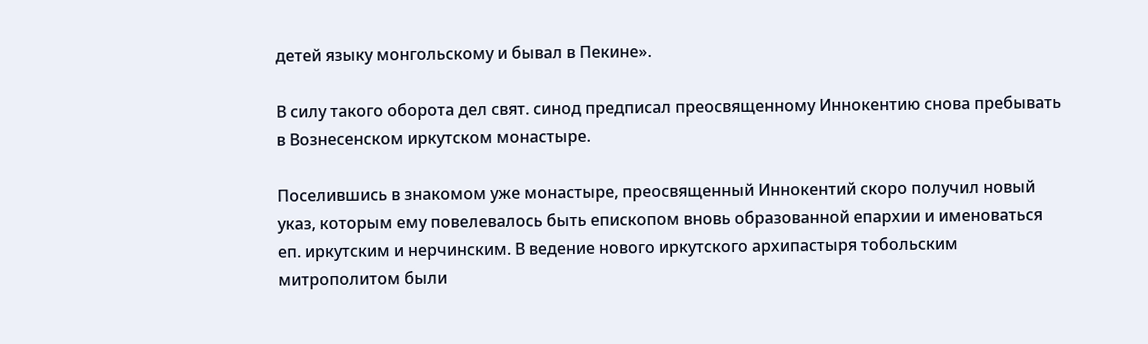детей языку монгольскому и бывал в Пекине».

В силу такого оборота дел свят. синод предписал преосвященному Иннокентию снова пребывать в Вознесенском иркутском монастыре.

Поселившись в знакомом уже монастыре, преосвященный Иннокентий скоро получил новый указ, которым ему повелевалось быть епископом вновь образованной епархии и именоваться еп. иркутским и нерчинским. В ведение нового иркутского архипастыря тобольским митрополитом были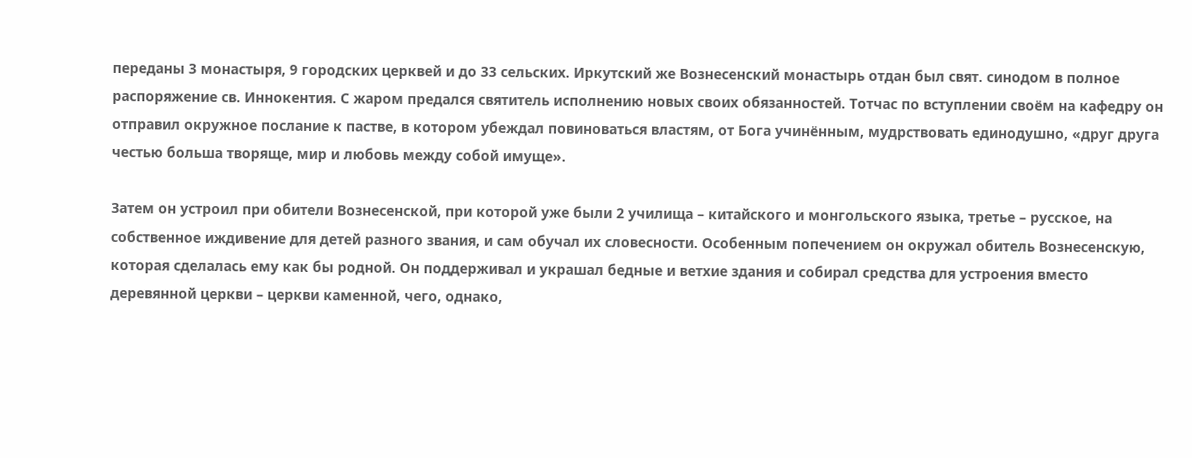переданы 3 монастыря, 9 городских церквей и до 33 сельских. Иркутский же Вознесенский монастырь отдан был свят. синодом в полное распоряжение св. Иннокентия. С жаром предался святитель исполнению новых своих обязанностей. Тотчас по вступлении своём на кафедру он отправил окружное послание к пастве, в котором убеждал повиноваться властям, от Бога учинённым, мудрствовать единодушно, «друг друга честью больша творяще, мир и любовь между собой имуще».

Затем он устроил при обители Вознесенской, при которой уже были 2 училища – китайского и монгольского языка, третье – русское, на собственное иждивение для детей разного звания, и сам обучал их словесности. Особенным попечением он окружал обитель Вознесенскую, которая сделалась ему как бы родной. Он поддерживал и украшал бедные и ветхие здания и собирал средства для устроения вместо деревянной церкви – церкви каменной, чего, однако,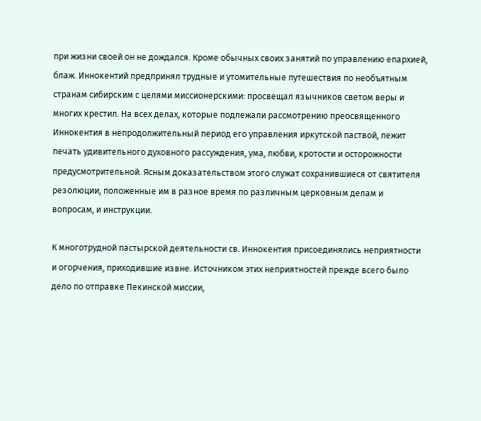при жизни своей он не дождался. Кроме обычных своих занятий по управлению епархией, блаж. Иннокентий предпринял трудные и утомительные путешествия по необъятным странам сибирским с целями миссионерскими: просвещал язычников светом веры и многих крестил. На всех делах, которые подлежали рассмотрению преосвященного Иннокентия в непродолжительный период его управления иркутской паствой, лежит печать удивительного духовного рассуждения, ума, любви, кротости и осторожности предусмотрительной. Ясным доказательством этого служат сохранившиеся от святителя резолюции, положенные им в разное время по различным церковным делам и вопросам, и инструкции.

К многотрудной пастырской деятельности св. Иннокентия присоединялись неприятности и огорчения, приходившие извне. Источником этих неприятностей прежде всего было дело по отправке Пекинской миссии,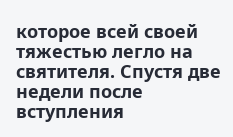которое всей своей тяжестью легло на святителя. Спустя две недели после вступления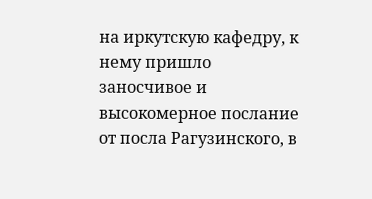на иркутскую кафедру, к нему пришло заносчивое и высокомерное послание от посла Рагузинского, в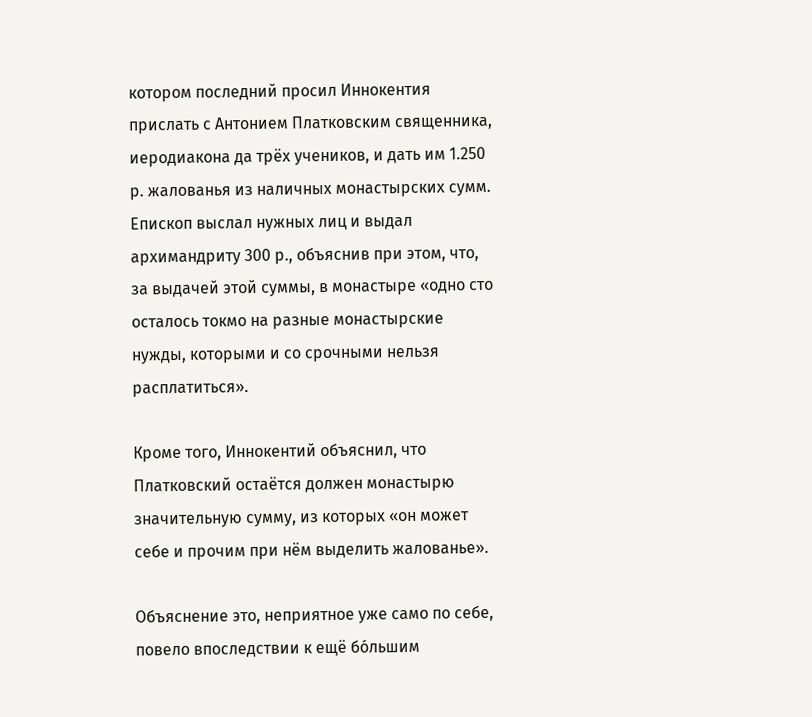котором последний просил Иннокентия прислать с Антонием Платковским священника, иеродиакона да трёх учеников, и дать им 1.250 р. жалованья из наличных монастырских сумм. Епископ выслал нужных лиц и выдал архимандриту 300 р., объяснив при этом, что, за выдачей этой суммы, в монастыре «одно сто осталось токмо на разные монастырские нужды, которыми и со срочными нельзя расплатиться».

Кроме того, Иннокентий объяснил, что Платковский остаётся должен монастырю значительную сумму, из которых «он может себе и прочим при нём выделить жалованье».

Объяснение это, неприятное уже само по себе, повело впоследствии к ещё бо́льшим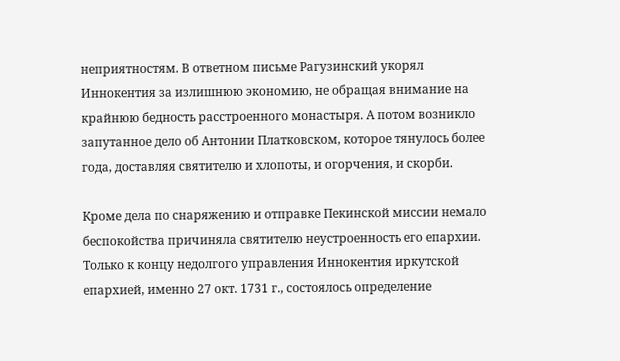неприятностям. В ответном письме Рагузинский укорял Иннокентия за излишнюю экономию, не обращая внимание на крайнюю бедность расстроенного монастыря. А потом возникло запутанное дело об Антонии Платковском, которое тянулось более года, доставляя святителю и хлопоты, и огорчения, и скорби.

Кроме дела по снаряжению и отправке Пекинской миссии немало беспокойства причиняла святителю неустроенность его епархии. Только к концу недолгого управления Иннокентия иркутской епархией, именно 27 окт. 1731 г., состоялось определение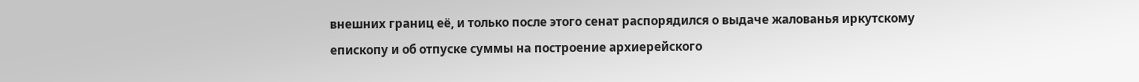внешних границ её, и только после этого сенат распорядился о выдаче жалованья иркутскому епископу и об отпуске суммы на построение архиерейского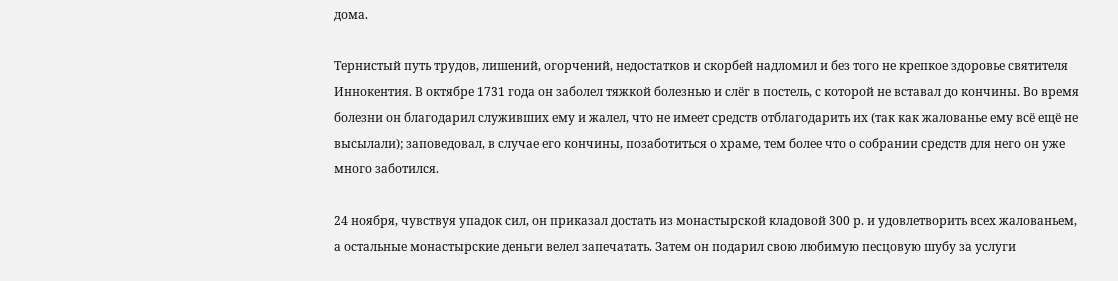дома.

Тернистый путь трудов, лишений, огорчений, недостатков и скорбей надломил и без того не крепкое здоровье святителя Иннокентия. В октябре 1731 года он заболел тяжкой болезнью и слёг в постель, с которой не вставал до кончины. Во время болезни он благодарил служивших ему и жалел, что не имеет средств отблагодарить их (так как жалованье ему всё ещё не высылали); заповедовал, в случае его кончины, позаботиться о храме, тем более что о собрании средств для него он уже много заботился.

24 ноября, чувствуя упадок сил, он приказал достать из монастырской кладовой 300 р. и удовлетворить всех жалованьем, а остальные монастырские деньги велел запечатать. Затем он подарил свою любимую песцовую шубу за услуги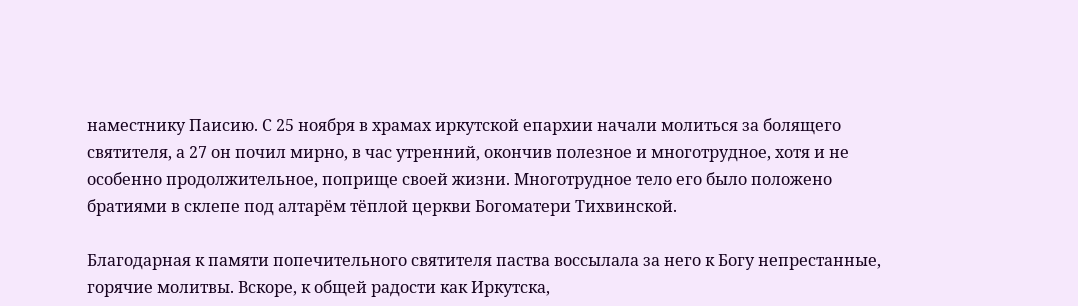наместнику Паисию. С 25 ноября в храмах иркутской епархии начали молиться за болящего святителя, а 27 он почил мирно, в час утренний, окончив полезное и многотрудное, хотя и не особенно продолжительное, поприще своей жизни. Многотрудное тело его было положено братиями в склепе под алтарём тёплой церкви Богоматери Тихвинской.

Благодарная к памяти попечительного святителя паства воссылала за него к Богу непрестанные, горячие молитвы. Вскоре, к общей радости как Иркутска,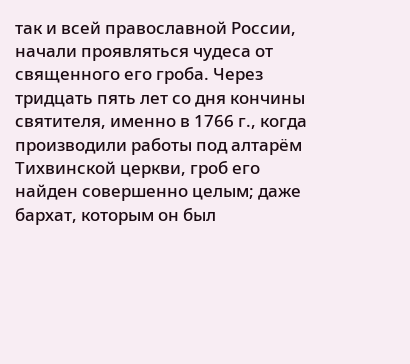так и всей православной России, начали проявляться чудеса от священного его гроба. Через тридцать пять лет со дня кончины святителя, именно в 1766 г., когда производили работы под алтарём Тихвинской церкви, гроб его найден совершенно целым; даже бархат, которым он был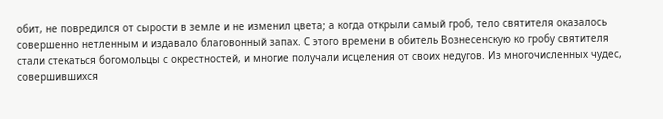обит, не повредился от сырости в земле и не изменил цвета; а когда открыли самый гроб, тело святителя оказалось совершенно нетленным и издавало благовонный запах. С этого времени в обитель Вознесенскую ко гробу святителя стали стекаться богомольцы с окрестностей, и многие получали исцеления от своих недугов. Из многочисленных чудес, совершившихся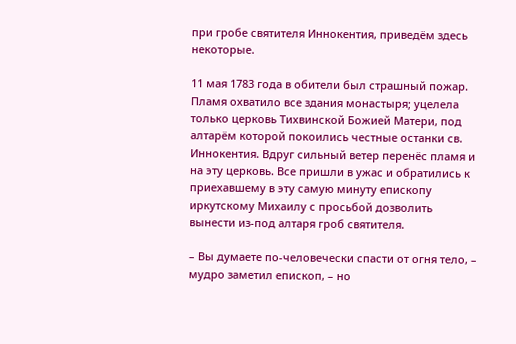при гробе святителя Иннокентия, приведём здесь некоторые.

11 мая 1783 года в обители был страшный пожар. Пламя охватило все здания монастыря; уцелела только церковь Тихвинской Божией Матери, под алтарём которой покоились честные останки св. Иннокентия. Вдруг сильный ветер перенёс пламя и на эту церковь. Все пришли в ужас и обратились к приехавшему в эту самую минуту епископу иркутскому Михаилу с просьбой дозволить вынести из-под алтаря гроб святителя.

– Вы думаете по-человечески спасти от огня тело, – мудро заметил епископ, – но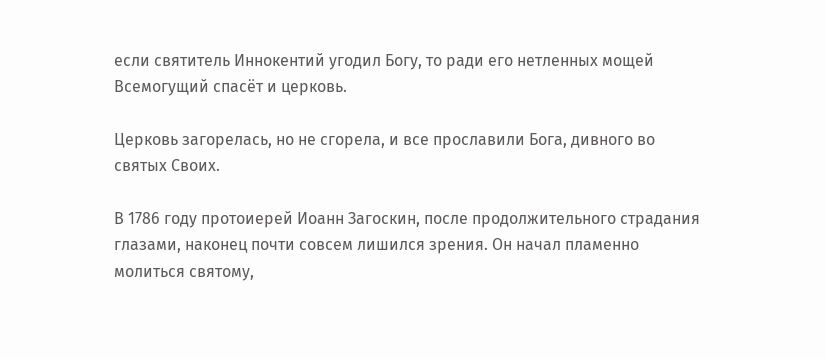если святитель Иннокентий угодил Богу, то ради его нетленных мощей Всемогущий спасёт и церковь.

Церковь загорелась, но не сгорела, и все прославили Бога, дивного во святых Своих.

В 1786 году протоиерей Иоанн Загоскин, после продолжительного страдания глазами, наконец почти совсем лишился зрения. Он начал пламенно молиться святому,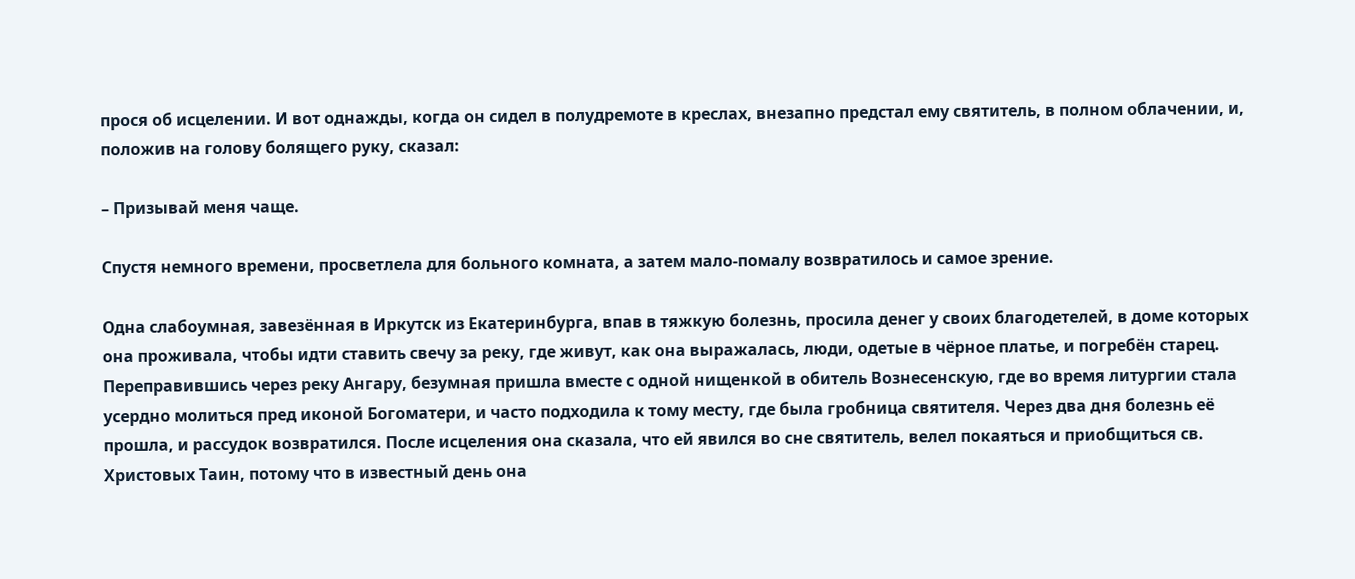прося об исцелении. И вот однажды, когда он сидел в полудремоте в креслах, внезапно предстал ему святитель, в полном облачении, и, положив на голову болящего руку, сказал:

– Призывай меня чаще.

Спустя немного времени, просветлела для больного комната, а затем мало-помалу возвратилось и самое зрение.

Одна слабоумная, завезённая в Иркутск из Екатеринбурга, впав в тяжкую болезнь, просила денег у своих благодетелей, в доме которых она проживала, чтобы идти ставить свечу за реку, где живут, как она выражалась, люди, одетые в чёрное платье, и погребён старец. Переправившись через реку Ангару, безумная пришла вместе с одной нищенкой в обитель Вознесенскую, где во время литургии стала усердно молиться пред иконой Богоматери, и часто подходила к тому месту, где была гробница святителя. Через два дня болезнь её прошла, и рассудок возвратился. После исцеления она сказала, что ей явился во сне святитель, велел покаяться и приобщиться св. Христовых Таин, потому что в известный день она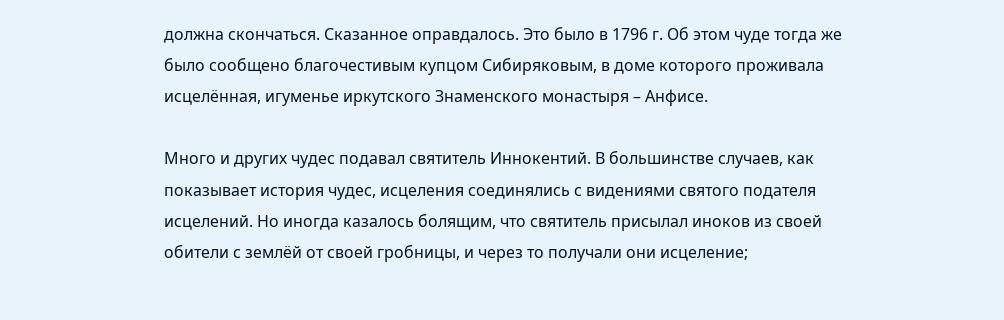должна скончаться. Сказанное оправдалось. Это было в 1796 г. Об этом чуде тогда же было сообщено благочестивым купцом Сибиряковым, в доме которого проживала исцелённая, игуменье иркутского Знаменского монастыря – Анфисе.

Много и других чудес подавал святитель Иннокентий. В большинстве случаев, как показывает история чудес, исцеления соединялись с видениями святого подателя исцелений. Но иногда казалось болящим, что святитель присылал иноков из своей обители с землёй от своей гробницы, и через то получали они исцеление;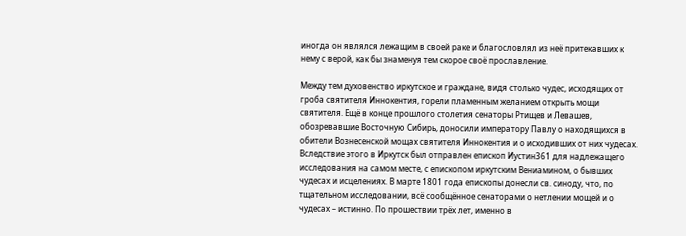иногда он являлся лежащим в своей раке и благословлял из неё притекавших к нему с верой, как бы знаменуя тем скорое своё прославление.

Между тем духовенство иркутское и граждане, видя столько чудес, исходящих от гроба святителя Иннокентия, горели пламенным желанием открыть мощи святителя. Ещё в конце прошлого столетия сенаторы Ртищев и Левашев, обозревавшие Восточную Сибирь, доносили императору Павлу о находящихся в обители Вознесенской мощах святителя Иннокентия и о исходивших от них чудесах. Вследствие этого в Иркутск был отправлен епископ Иустин361 для надлежащего исследования на самом месте, с епископом иркутским Вениамином, о бывших чудесах и исцелениях. В марте 1801 года епископы донесли св. синоду, что, по тщательном исследовании, всё сообщённое сенаторами о нетлении мощей и о чудесах – истинно. По прошествии трёх лет, именно в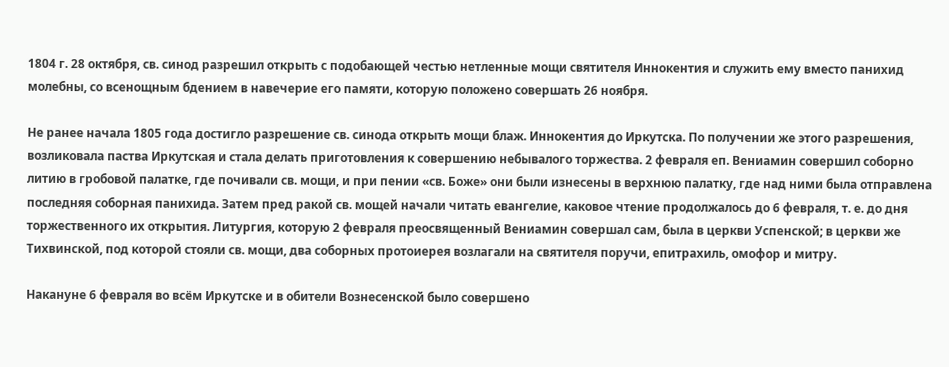1804 г. 28 октября, св. синод разрешил открыть с подобающей честью нетленные мощи святителя Иннокентия и служить ему вместо панихид молебны, со всенощным бдением в навечерие его памяти, которую положено совершать 26 ноября.

Не ранее начала 1805 года достигло разрешение св. синода открыть мощи блаж. Иннокентия до Иркутска. По получении же этого разрешения, возликовала паства Иркутская и стала делать приготовления к совершению небывалого торжества. 2 февраля еп. Вениамин совершил соборно литию в гробовой палатке, где почивали св. мощи, и при пении «св. Боже» они были изнесены в верхнюю палатку, где над ними была отправлена последняя соборная панихида. Затем пред ракой св. мощей начали читать евангелие, каковое чтение продолжалось до 6 февраля, т. е. до дня торжественного их открытия. Литургия, которую 2 февраля преосвященный Вениамин совершал сам, была в церкви Успенской; в церкви же Тихвинской, под которой стояли св. мощи, два соборных протоиерея возлагали на святителя поручи, епитрахиль, омофор и митру.

Накануне 6 февраля во всём Иркутске и в обители Вознесенской было совершено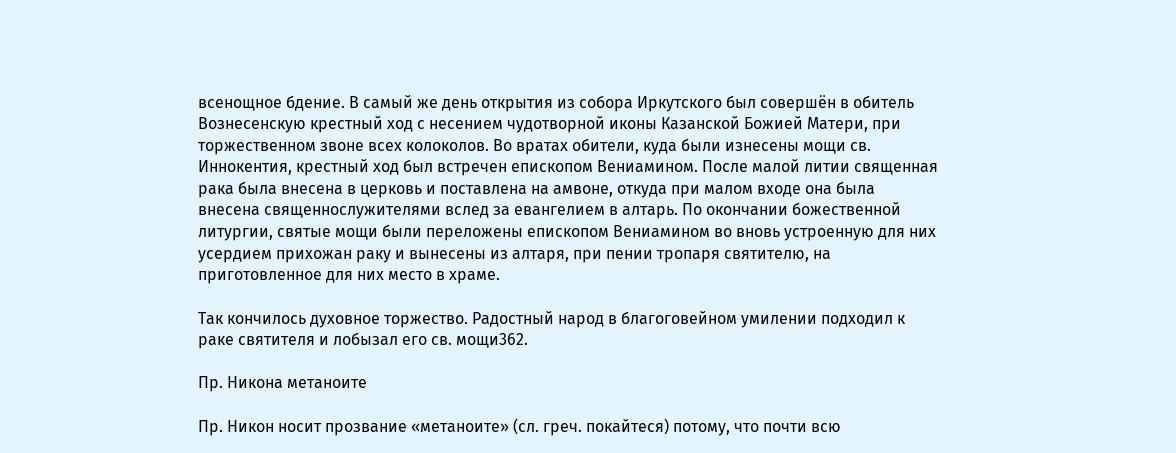всенощное бдение. В самый же день открытия из собора Иркутского был совершён в обитель Вознесенскую крестный ход с несением чудотворной иконы Казанской Божией Матери, при торжественном звоне всех колоколов. Во вратах обители, куда были изнесены мощи св. Иннокентия, крестный ход был встречен епископом Вениамином. После малой литии священная рака была внесена в церковь и поставлена на амвоне, откуда при малом входе она была внесена священнослужителями вслед за евангелием в алтарь. По окончании божественной литургии, святые мощи были переложены епископом Вениамином во вновь устроенную для них усердием прихожан раку и вынесены из алтаря, при пении тропаря святителю, на приготовленное для них место в храме.

Так кончилось духовное торжество. Радостный народ в благоговейном умилении подходил к раке святителя и лобызал его св. мощи362.

Пр. Никона метаноите

Пр. Никон носит прозвание «метаноите» (сл. греч. покайтеся) потому, что почти всю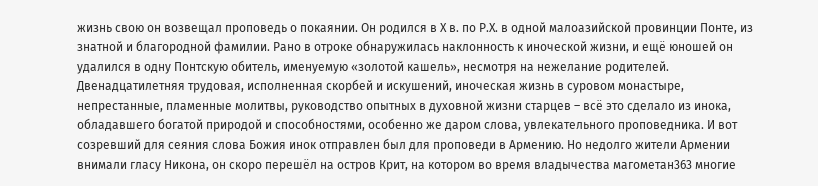жизнь свою он возвещал проповедь о покаянии. Он родился в Х в. по Р.Х. в одной малоазийской провинции Понте, из знатной и благородной фамилии. Рано в отроке обнаружилась наклонность к иноческой жизни, и ещё юношей он удалился в одну Понтскую обитель, именуемую «золотой кашель», несмотря на нежелание родителей. Двенадцатилетняя трудовая, исполненная скорбей и искушений, иноческая жизнь в суровом монастыре, непрестанные, пламенные молитвы, руководство опытных в духовной жизни старцев – всё это сделало из инока, обладавшего богатой природой и способностями, особенно же даром слова, увлекательного проповедника. И вот созревший для сеяния слова Божия инок отправлен был для проповеди в Армению. Но недолго жители Армении внимали гласу Никона, он скоро перешёл на остров Крит, на котором во время владычества магометан363 многие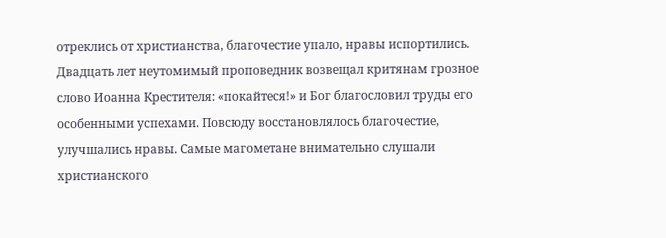отреклись от христианства, благочестие упало, нравы испортились. Двадцать лет неутомимый проповедник возвещал критянам грозное слово Иоанна Крестителя: «покайтеся!» и Бог благословил труды его особенными успехами. Повсюду восстановлялось благочестие, улучшались нравы. Самые магометане внимательно слушали христианского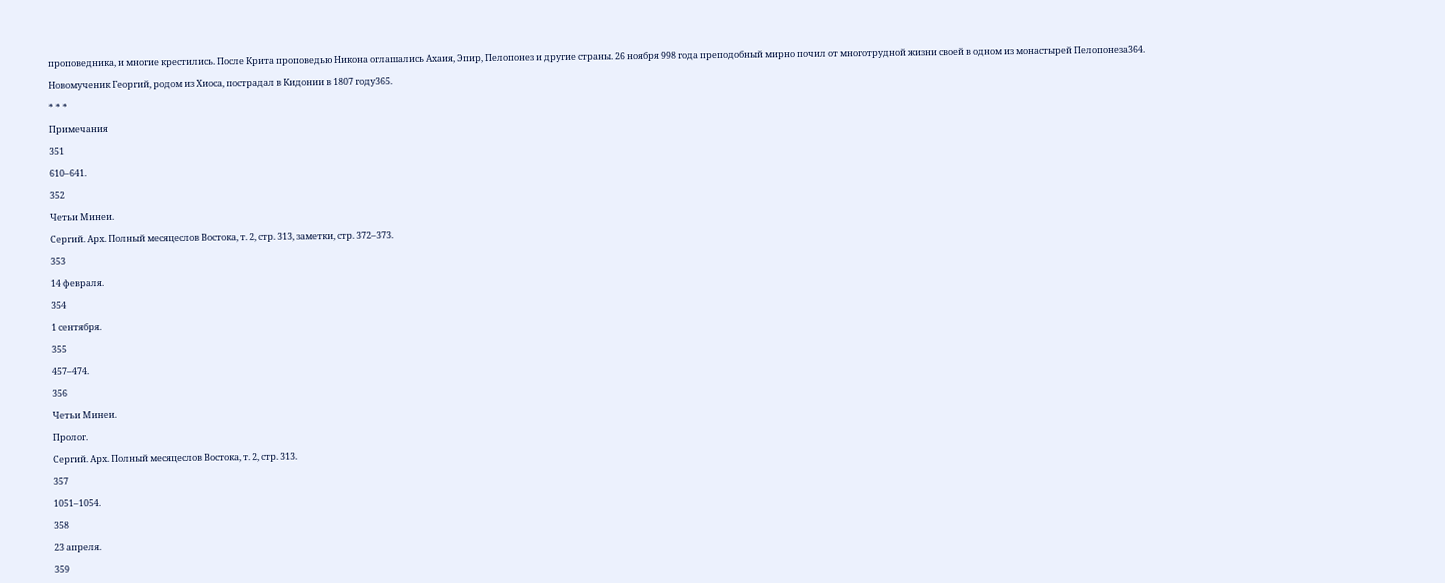проповедника, и многие крестились. После Крита проповедью Никона оглашались Ахаия, Эпир, Пелопонез и другие страны. 26 ноября 998 года преподобный мирно почил от многотрудной жизни своей в одном из монастырей Пелопонеза364.

Новомученик Георгий, родом из Хиоса, пострадал в Кидонии в 1807 году365.

* * *

Примечания

351

610–641.

352

Четьи Минеи.

Сергий. Арх. Полный месяцеслов Востока, т. 2, стр. 313, заметки, стр. 372–373.

353

14 февраля.

354

1 сентября.

355

457–474.

356

Четьи Минеи.

Пролог.

Сергий. Арх. Полный месяцеслов Востока, т. 2, стр. 313.

357

1051–1054.

358

23 апреля.

359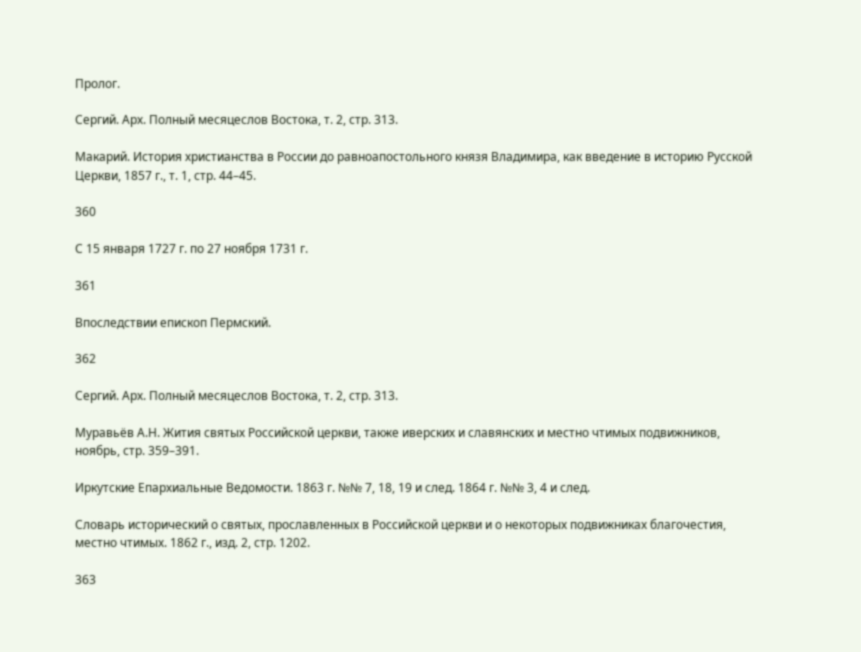Пролог.

Сергий. Арх. Полный месяцеслов Востока, т. 2, стр. 313.

Макарий. История христианства в России до равноапостольного князя Владимира, как введение в историю Русской Церкви, 1857 г., т. 1, стр. 44–45.

360

С 15 января 1727 г. по 27 ноября 1731 г.

361

Впоследствии епископ Пермский.

362

Сергий. Арх. Полный месяцеслов Востока, т. 2, стр. 313.

Муравьёв А.Н. Жития святых Российской церкви, также иверских и славянских и местно чтимых подвижников, ноябрь, стр. 359–391.

Иркутские Епархиальные Ведомости. 1863 г. №№ 7, 18, 19 и след. 1864 г. №№ 3, 4 и след.

Словарь исторический о святых, прославленных в Российской церкви и о некоторых подвижниках благочестия, местно чтимых. 1862 г., изд. 2, стр. 1202.

363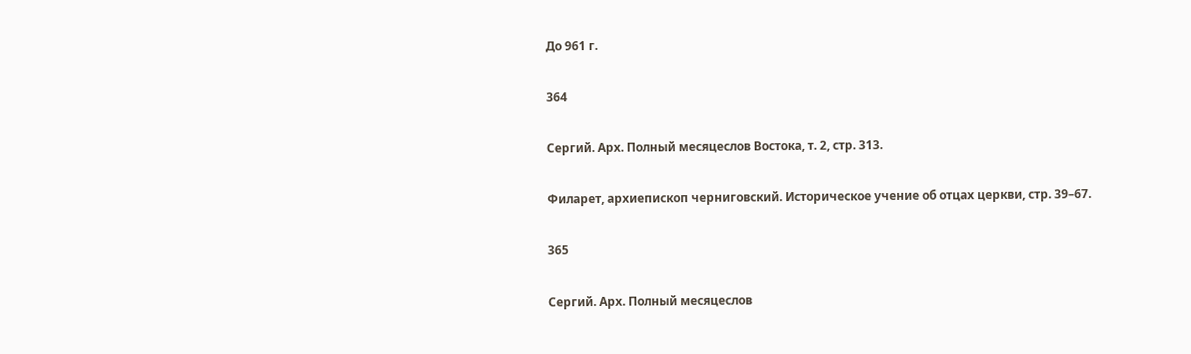До 961 г.

364

Сергий. Арх. Полный месяцеслов Востока, т. 2, стр. 313.

Филарет, архиепископ черниговский. Историческое учение об отцах церкви, стр. 39–67.

365

Сергий. Арх. Полный месяцеслов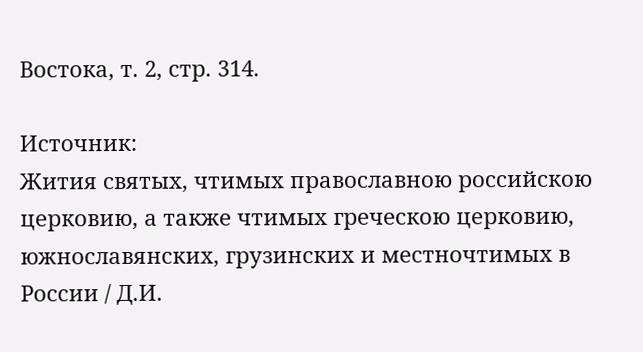Востока, т. 2, стр. 314.

Источник:
Жития святых, чтимых православною российскою церковию, а также чтимых греческою церковию, южнославянских, грузинских и местночтимых в России / Д.И.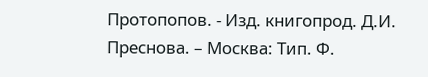Протопопов. - Изд. книгопрод. Д.И. Преснова. – Москва: Тип. Ф.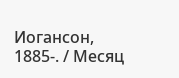Иогансон, 1885-. / Месяц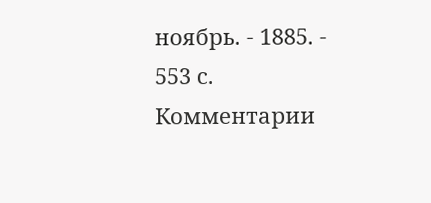ноябрь. - 1885. - 553 с.
Комментарии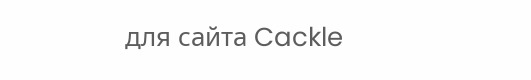для сайта Cackle